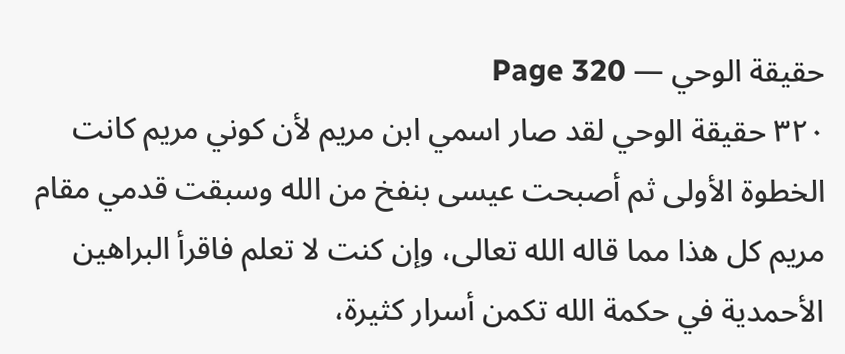حقيقة الوحي — Page 320
۳۲۰ حقيقة الوحي لقد صار اسمي ابن مريم لأن كوني مريم كانت الخطوة الأولى ثم أصبحت عيسى بنفخ من الله وسبقت قدمي مقام مريم كل هذا مما قاله الله تعالى، وإن كنت لا تعلم فاقرأ البراهين الأحمدية في حكمة الله تكمن أسرار كثيرة،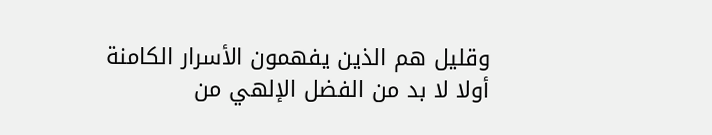وقليل هم الذين يفهمون الأسرار الكامنة أولا لا بد من الفضل الإلهي من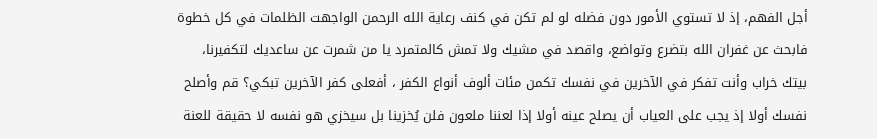أجل الفهم، إذ لا تستوي الأمور دون فضله لو لم تكن في كنف رعاية الله الرحمن الواجهت الظلمات في كل خطوة فابحث عن غفران الله بتضرع وتواضع، واقصد في مشيك ولا تمش كالمتمرد يا من شمرت عن ساعديك لتكفيرنا، بيتك خراب وأنت تفكر في الآخرين في نفسك تكمن مئات ألوف أنواع الكفر ، أفعلى كفر الآخرين تبكي؟ قم وأصلح نفسك أولا إذ يجب على العياب أن يصلح عينه أولا إذا لعننا ملعون فلن يُخزينا بل سيخزي هو نفسه لا حقيقة للعنة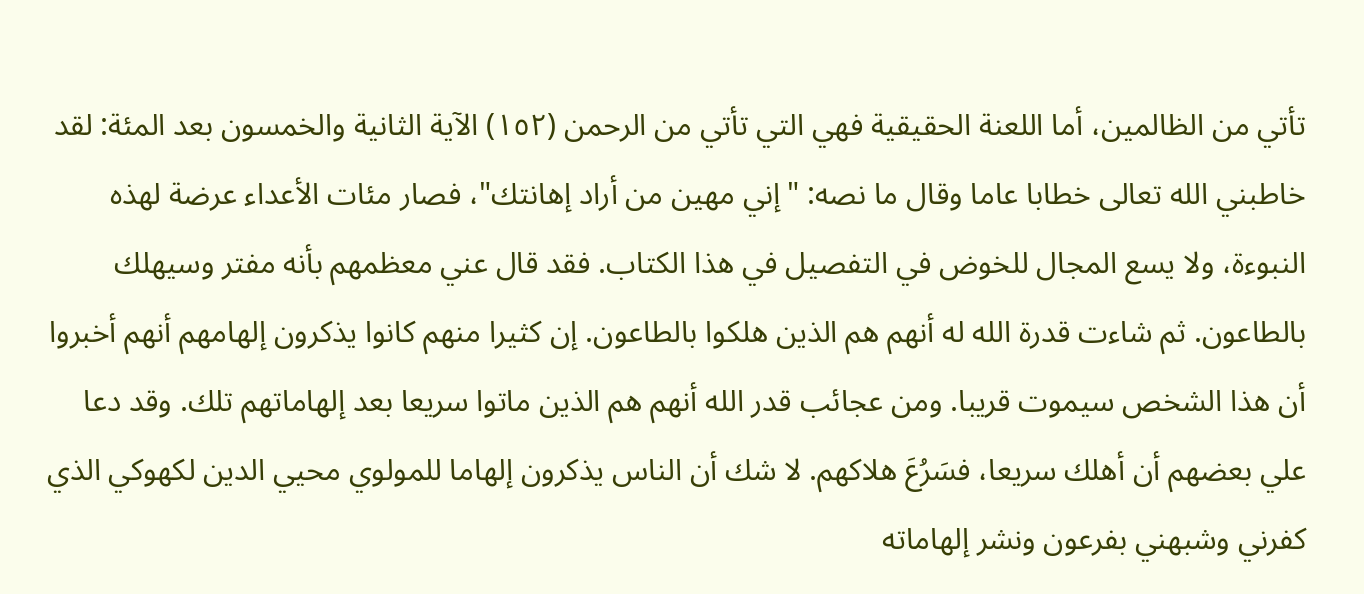تأتي من الظالمين، أما اللعنة الحقيقية فهي التي تأتي من الرحمن (١٥٢) الآية الثانية والخمسون بعد المئة: لقد خاطبني الله تعالى خطابا عاما وقال ما نصه: "إني مهين من أراد إهانتك"، فصار مئات الأعداء عرضة لهذه النبوءة، ولا يسع المجال للخوض في التفصيل في هذا الكتاب. فقد قال عني معظمهم بأنه مفتر وسيهلك بالطاعون. ثم شاءت قدرة الله له أنهم هم الذين هلكوا بالطاعون. إن كثيرا منهم كانوا يذكرون إلهامهم أنهم أخبروا أن هذا الشخص سيموت قريبا. ومن عجائب قدر الله أنهم هم الذين ماتوا سريعا بعد إلهاماتهم تلك. وقد دعا علي بعضهم أن أهلك سريعا، فسَرُعَ هلاكهم. لا شك أن الناس يذكرون إلهاما للمولوي محيي الدين لكهوكي الذي كفرني وشبهني بفرعون ونشر إلهاماته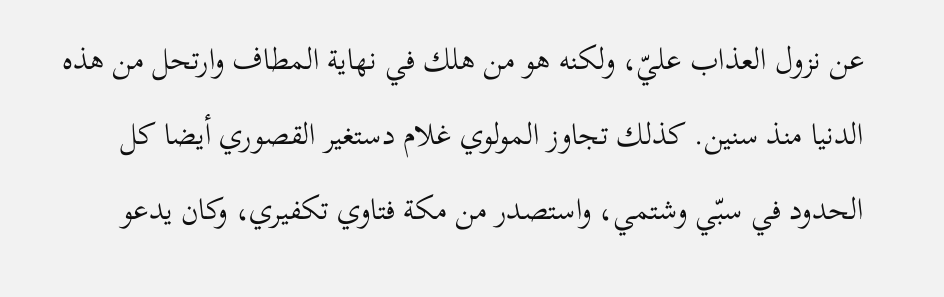عن نزول العذاب عليّ، ولكنه هو من هلك في نهاية المطاف وارتحل من هذه الدنيا منذ سنين. كذلك تجاوز المولوي غلام دستغير القصوري أيضا كل الحدود في سبّي وشتمي، واستصدر من مكة فتاوي تكفيري، وكان يدعو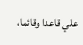علي قاعدا وقائما،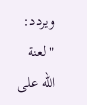ويردد: "لعنة الله على